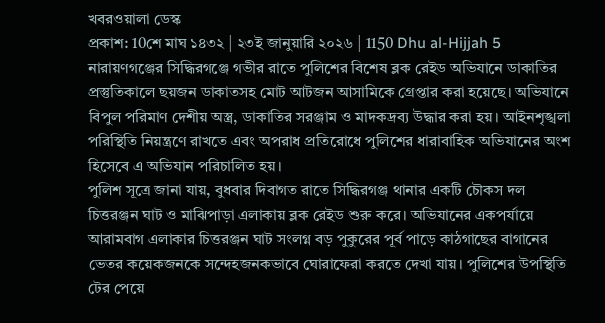খবরওয়ালা ডেস্ক
প্রকাশ: 10শে মাঘ ১৪৩২ | ২৩ই জানুয়ারি ২০২৬ | 1150 Dhu al-Hijjah 5
নারায়ণগঞ্জের সিদ্ধিরগঞ্জে গভীর রাতে পুলিশের বিশেষ ব্লক রেইড অভিযানে ডাকাতির প্রস্তুতিকালে ছয়জন ডাকাতসহ মোট আটজন আসামিকে গ্রেপ্তার করা হয়েছে। অভিযানে বিপুল পরিমাণ দেশীয় অস্ত্র, ডাকাতির সরঞ্জাম ও মাদকদ্রব্য উদ্ধার করা হয়। আইনশৃঙ্খলা পরিস্থিতি নিয়ন্ত্রণে রাখতে এবং অপরাধ প্রতিরোধে পুলিশের ধারাবাহিক অভিযানের অংশ হিসেবে এ অভিযান পরিচালিত হয়।
পুলিশ সূত্রে জানা যায়, বুধবার দিবাগত রাতে সিদ্ধিরগঞ্জ থানার একটি চৌকস দল চিত্তরঞ্জন ঘাট ও মাঝিপাড়া এলাকায় ব্লক রেইড শুরু করে। অভিযানের একপর্যায়ে আরামবাগ এলাকার চিত্তরঞ্জন ঘাট সংলগ্ন বড় পুকুরের পূর্ব পাড়ে কাঠগাছের বাগানের ভেতর কয়েকজনকে সন্দেহজনকভাবে ঘোরাফেরা করতে দেখা যায়। পুলিশের উপস্থিতি টের পেয়ে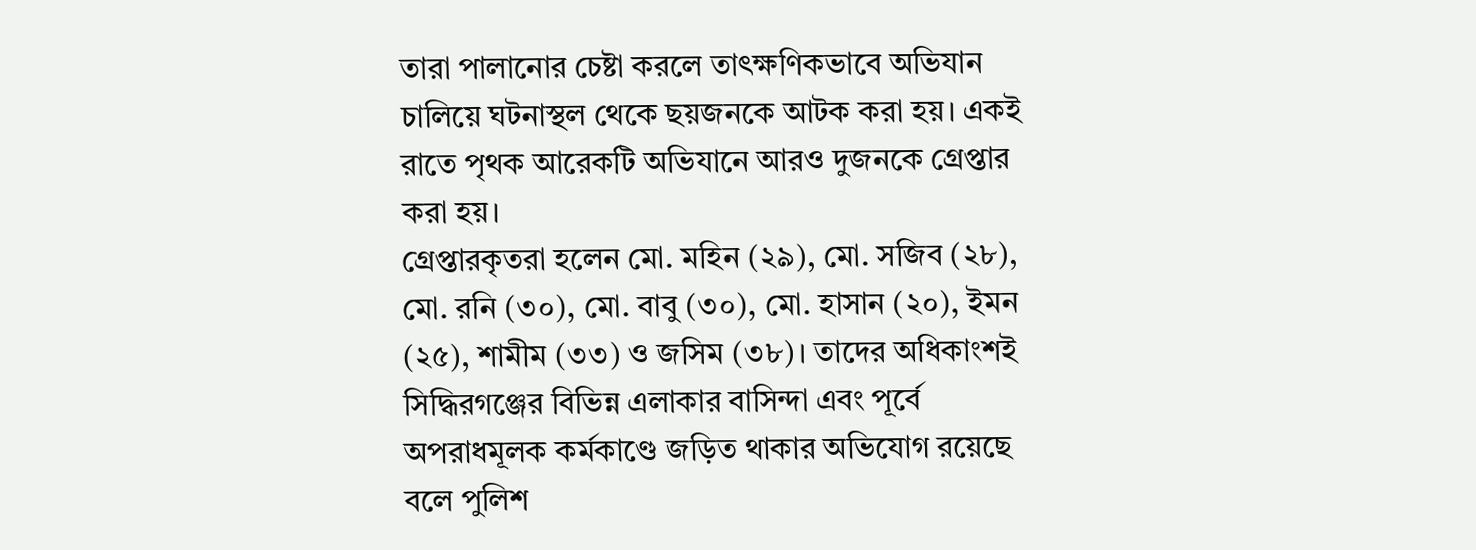তারা পালানোর চেষ্টা করলে তাৎক্ষণিকভাবে অভিযান চালিয়ে ঘটনাস্থল থেকে ছয়জনকে আটক করা হয়। একই রাতে পৃথক আরেকটি অভিযানে আরও দুজনকে গ্রেপ্তার করা হয়।
গ্রেপ্তারকৃতরা হলেন মো. মহিন (২৯), মো. সজিব (২৮), মো. রনি (৩০), মো. বাবু (৩০), মো. হাসান (২০), ইমন (২৫), শামীম (৩৩) ও জসিম (৩৮)। তাদের অধিকাংশই সিদ্ধিরগঞ্জের বিভিন্ন এলাকার বাসিন্দা এবং পূর্বে অপরাধমূলক কর্মকাণ্ডে জড়িত থাকার অভিযোগ রয়েছে বলে পুলিশ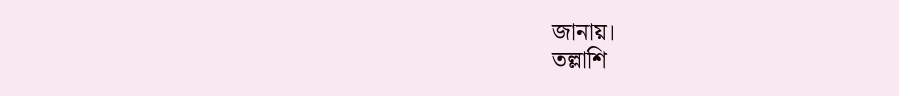জানায়।
তল্লাশি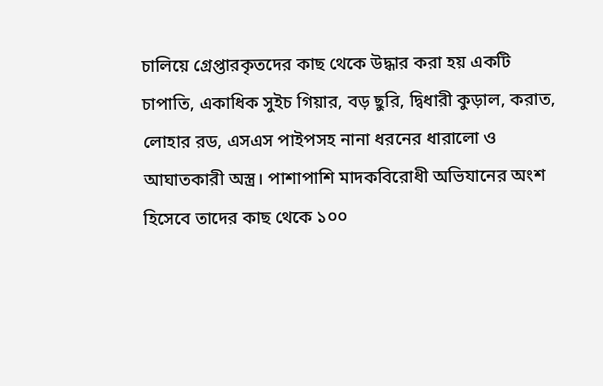চালিয়ে গ্রেপ্তারকৃতদের কাছ থেকে উদ্ধার করা হয় একটি চাপাতি, একাধিক সুইচ গিয়ার, বড় ছুরি, দ্বিধারী কুড়াল, করাত, লোহার রড, এসএস পাইপসহ নানা ধরনের ধারালো ও আঘাতকারী অস্ত্র। পাশাপাশি মাদকবিরোধী অভিযানের অংশ হিসেবে তাদের কাছ থেকে ১০০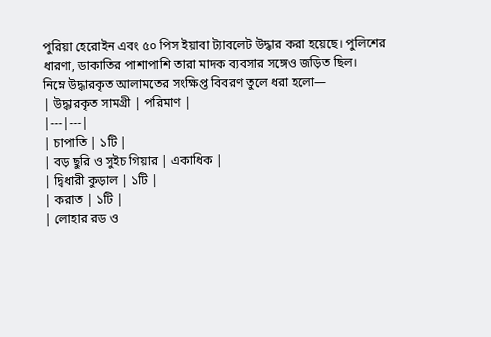পুরিয়া হেরোইন এবং ৫০ পিস ইয়াবা ট্যাবলেট উদ্ধার করা হয়েছে। পুলিশের ধারণা, ডাকাতির পাশাপাশি তারা মাদক ব্যবসার সঙ্গেও জড়িত ছিল।
নিম্নে উদ্ধারকৃত আলামতের সংক্ষিপ্ত বিবরণ তুলে ধরা হলো—
| উদ্ধারকৃত সামগ্রী | পরিমাণ |
|---|---|
| চাপাতি | ১টি |
| বড় ছুরি ও সুইচ গিয়ার | একাধিক |
| দ্বিধারী কুড়াল | ১টি |
| করাত | ১টি |
| লোহার রড ও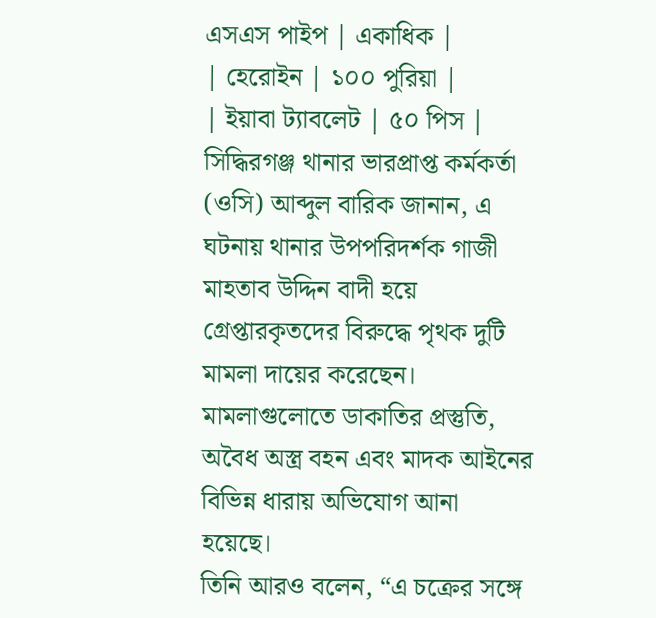এসএস পাইপ | একাধিক |
| হেরোইন | ১০০ পুরিয়া |
| ইয়াবা ট্যাবলেট | ৫০ পিস |
সিদ্ধিরগঞ্জ থানার ভারপ্রাপ্ত কর্মকর্তা (ওসি) আব্দুল বারিক জানান, এ ঘটনায় থানার উপপরিদর্শক গাজী মাহতাব উদ্দিন বাদী হয়ে গ্রেপ্তারকৃতদের বিরুদ্ধে পৃথক দুটি মামলা দায়ের করেছেন। মামলাগুলোতে ডাকাতির প্রস্তুতি, অবৈধ অস্ত্র বহন এবং মাদক আইনের বিভিন্ন ধারায় অভিযোগ আনা হয়েছে।
তিনি আরও বলেন, “এ চক্রের সঙ্গে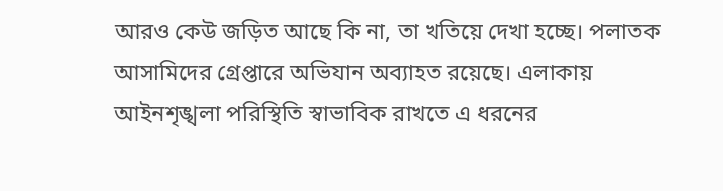আরও কেউ জড়িত আছে কি না, তা খতিয়ে দেখা হচ্ছে। পলাতক আসামিদের গ্রেপ্তারে অভিযান অব্যাহত রয়েছে। এলাকায় আইনশৃঙ্খলা পরিস্থিতি স্বাভাবিক রাখতে এ ধরনের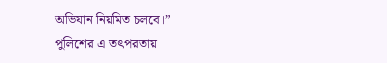অভিযান নিয়মিত চলবে।”
পুলিশের এ তৎপরতায়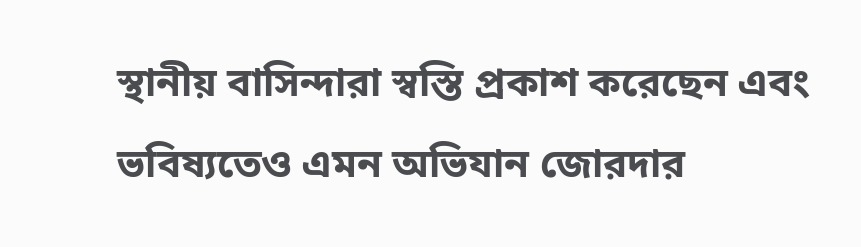স্থানীয় বাসিন্দারা স্বস্তি প্রকাশ করেছেন এবং ভবিষ্যতেও এমন অভিযান জোরদার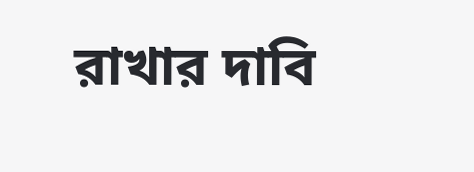রাখার দাবি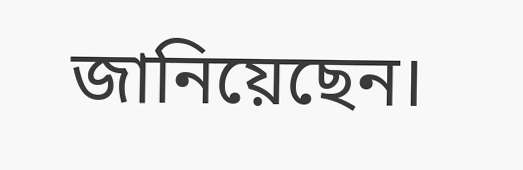জানিয়েছেন।